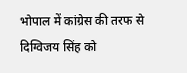भोपाल में कांग्रेस की तरफ से दिग्विजय सिंह को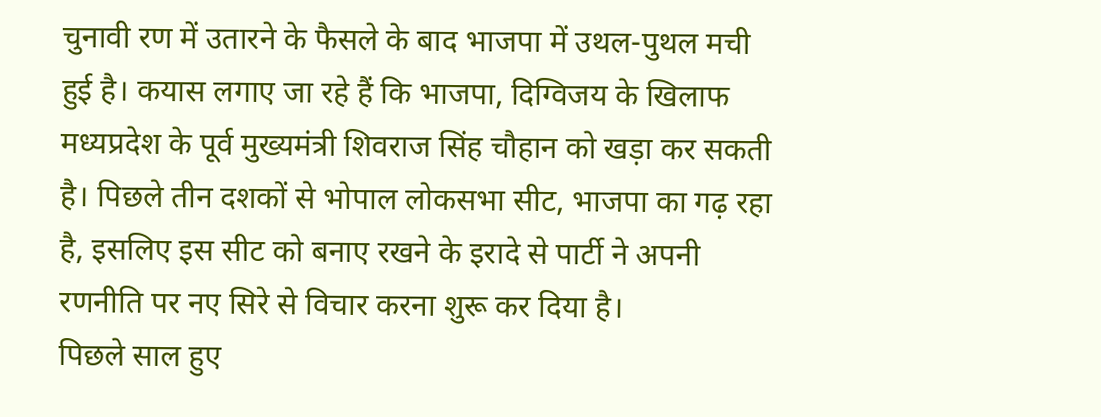चुनावी रण में उतारने के फैसले के बाद भाजपा में उथल-पुथल मची हुई है। कयास लगाए जा रहे हैं कि भाजपा, दिग्विजय के खिलाफ मध्यप्रदेश के पूर्व मुख्यमंत्री शिवराज सिंह चौहान को खड़ा कर सकती है। पिछले तीन दशकों से भोपाल लोकसभा सीट, भाजपा का गढ़ रहा है, इसलिए इस सीट को बनाए रखने के इरादे से पार्टी ने अपनी रणनीति पर नए सिरे से विचार करना शुरू कर दिया है।
पिछले साल हुए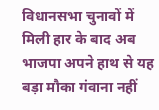विधानसभा चुनावों में मिली हार के बाद अब भाजपा अपने हाथ से यह बड़ा मौका गंवाना नहीं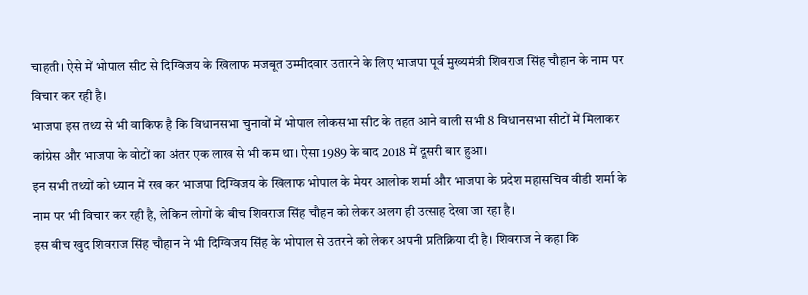चाहती। ऐसे में भोपाल सीट से दिग्विजय के खिलाफ मजबूत उम्मीदवार उतारने के लिए भाजपा पूर्व मुख्यमंत्री शिवराज सिंह चौहान के नाम पर विचार कर रही है।
भाजपा इस तथ्य से भी वाकिफ है कि विधानसभा चुनावों में भोपाल लोकसभा सीट के तहत आने वाली सभी 8 विधानसभा सीटों में मिलाकर कांग्रेस और भाजपा के वोटों का अंतर एक लाख से भी कम था। ऐसा 1989 के बाद 2018 में दूसरी बार हुआ।
इन सभी तथ्यों को ध्यान में रख कर भाजपा दिग्विजय के खिलाफ भोपाल के मेयर आलोक शर्मा और भाजपा के प्रदेश महासचिव वीडी शर्मा के नाम पर भी विचार कर रही है, लेकिन लोगों के बीच शिवराज सिंह चौहन को लेकर अलग ही उत्साह देखा जा रहा है।
इस बीच खुद शिवराज सिंह चौहान ने भी दिग्विजय सिंह के भोपाल से उतरने को लेकर अपनी प्रतिक्रिया दी है। शिवराज ने कहा कि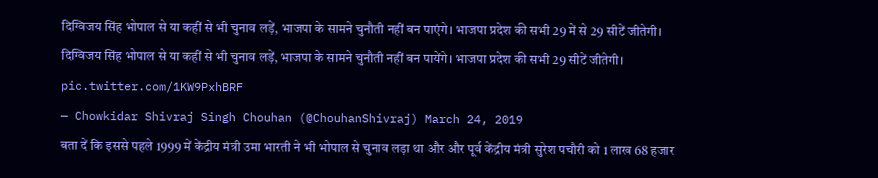दिग्विजय सिंह भोपाल से या कहीं से भी चुनाव लड़ें, भाजपा के सामने चुनौती नहीं बन पाएंगे। भाजपा प्रदेश की सभी 29 में से 29 सीटें जीतेगी।
दिग्विजय सिंह भोपाल से या कहीं से भी चुनाव लड़ें, भाजपा के सामने चुनौती नहीं बन पायेंगे। भाजपा प्रदेश की सभी 29 सीटें जीतेगी। pic.twitter.com/1KW9PxhBRF
— Chowkidar Shivraj Singh Chouhan (@ChouhanShivraj) March 24, 2019
बता दें कि इससे पहले 1999 में केंद्रीय मंत्री उमा भारती ने भी भोपाल से चुनाव लड़ा था और और पूर्व केंद्रीय मंत्री सुरेश पचौरी को 1 लाख 68 हजार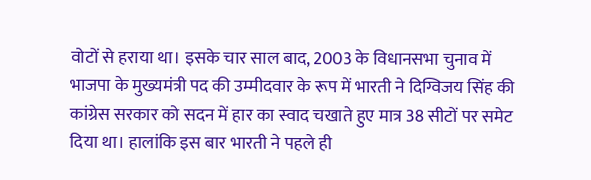वोटों से हराया था। इसके चार साल बाद, 2003 के विधानसभा चुनाव में भाजपा के मुख्यमंत्री पद की उम्मीदवार के रूप में भारती ने दिग्विजय सिंह की कांग्रेस सरकार को सदन में हार का स्वाद चखाते हुए मात्र 38 सीटों पर समेट दिया था। हालांकि इस बार भारती ने पहले ही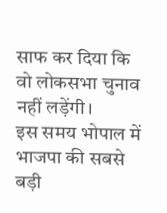साफ कर दिया कि वो लोकसभा चुनाव नहीं लड़ेंगी।
इस समय भोपाल में भाजपा की सबसे बड़ी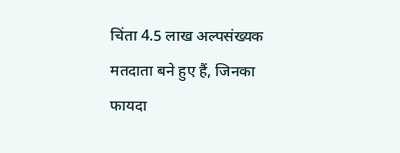चिंता 4.5 लाख अल्पसंख्यक मतदाता बने हुए हैं, जिनका फायदा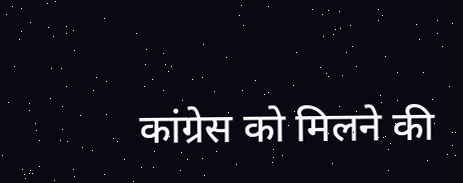कांग्रेस को मिलने की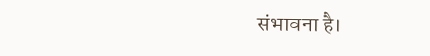संभावना है।